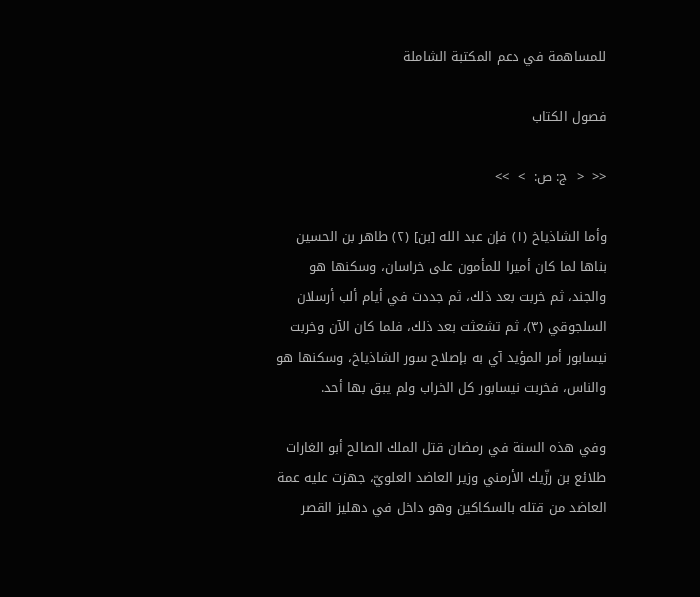للمساهمة في دعم المكتبة الشاملة

فصول الكتاب

<<  <  ج: ص:  >  >>

وأما الشاذياخ (١) فإن عبد الله [بن] (٢) طاهر بن الحسين بناها لما كان أميرا للمأمون على خراسان، وسكنها هو والجند، ثم خربت بعد ذلك، ثم جددت في أيام ألب أرسلان السلجوقي (٣)، ثم تشعثت بعد ذلك، فلما كان الآن وخربت نيسابور أمر المؤيد آي به بإصلاح سور الشاذياخ، وسكنها هو والناس، فخربت نيسابور كل الخراب ولم يبق بها أحد.

وفي هذه السنة في رمضان قتل الملك الصالح أبو الغارات طلائع بن رزّيك الأرمني وزير العاضد العلويّ، جهزت عليه عمة العاضد من قتله بالسكاكين وهو داخل في دهليز القصر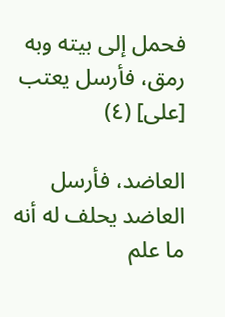فحمل إلى بيته وبه رمق، فأرسل يعتب [على] (٤)

العاضد، فأرسل العاضد يحلف له أنه ما علم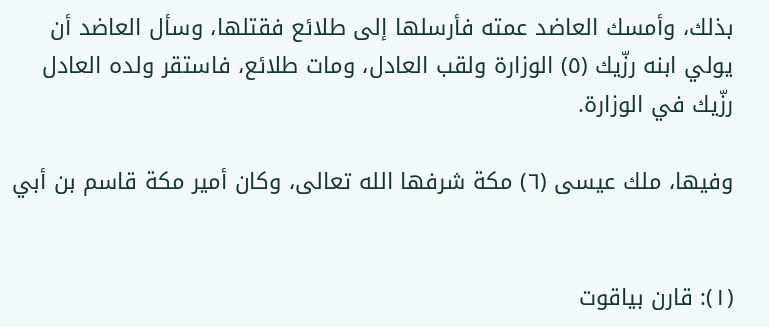بذلك، وأمسك العاضد عمته فأرسلها إلى طلائع فقتلها، وسأل العاضد أن يولي ابنه رزّيك (٥) الوزارة ولقب العادل، ومات طلائع، فاستقر ولده العادل رزّيك في الوزارة.

وفيها، ملك عيسى (٦) مكة شرفها الله تعالى، وكان أمير مكة قاسم بن أبي


(١): قارن بياقوت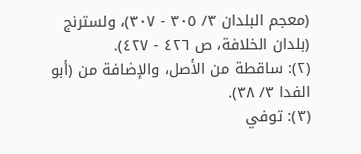(معجم البلدان ٣/ ٣٠٥ - ٣٠٧)، ولسترنج (بلدان الخلافة، ص ٤٢٦ - ٤٢٧).
(٢): ساقطة من الأصل، والإضافة من (أبو الفدا ٣/ ٣٨).
(٣): توفي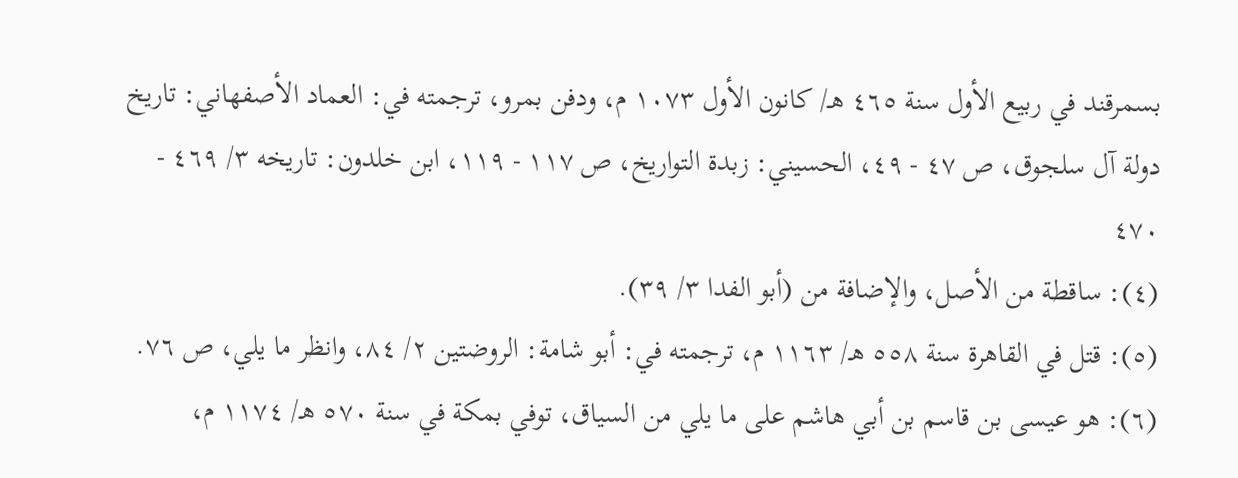بسمرقند في ربيع الأول سنة ٤٦٥ هـ/ كانون الأول ١٠٧٣ م، ودفن بمرو، ترجمته في: العماد الأصفهاني: تاريخ دولة آل سلجوق، ص ٤٧ - ٤٩، الحسيني: زبدة التواريخ، ص ١١٧ - ١١٩، ابن خلدون: تاريخه ٣/ ٤٦٩ - ٤٧٠
(٤): ساقطة من الأصل، والإضافة من (أبو الفدا ٣/ ٣٩).
(٥): قتل في القاهرة سنة ٥٥٨ هـ/ ١١٦٣ م، ترجمته في: أبو شامة: الروضتين ٢/ ٨٤، وانظر ما يلي، ص ٧٦.
(٦): هو عيسى بن قاسم بن أبي هاشم على ما يلي من السياق، توفي بمكة في سنة ٥٧٠ هـ/ ١١٧٤ م،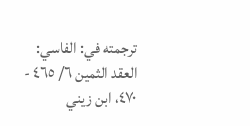ترجمته في: الفاسي: العقد الثمين ٦/ ٤٦٥ - ٤٧٠، ابن زيني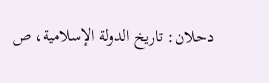دحلان: تاريخ الدولة الإسلامية، ص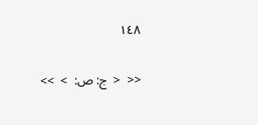١٤٨

<<  <  ج: ص:  >  >>